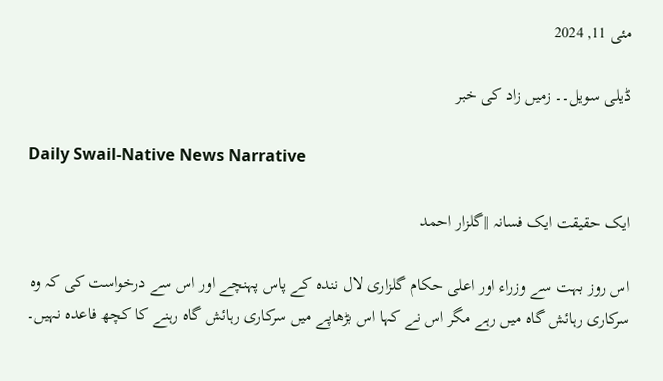مئی 11, 2024

ڈیلی سویل۔۔ زمیں زاد کی خبر

Daily Swail-Native News Narrative

ایک حقیقت ایک فسانہ ||گلزار احمد

اس روز بہت سے وزراء اور اعلی حکام گلزاری لال نندہ کے پاس پہنچے اور اس سے درخواست کی کہ وہ سرکاری رہائش گاہ میں رہے مگر اس نے کہا اس بڑھاپے میں سرکاری رہائش گاہ رہنے کا کچھ فاعدہ نہیں۔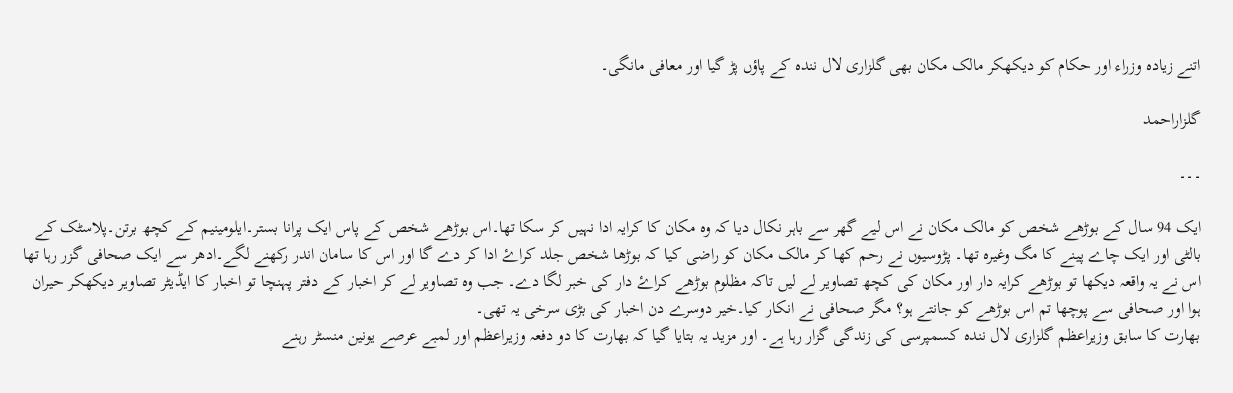اتنے زیادہ وزراء اور حکام کو دیکھکر مالک مکان بھی گلزاری لال نندہ کے پاؤں پڑ گیا اور معافی مانگی۔

گلزاراحمد

۔۔۔

ایک 94 سال کے بوڑھے شخص کو مالک مکان نے اس لیے گھر سے باہر نکال دیا کہ وہ مکان کا کرایہ ادا نہیں کر سکا تھا۔اس بوڑھے شخص کے پاس ایک پرانا بستر۔ایلومینیم کے کچھ برتن۔پلاسٹک کے بالٹی اور ایک چاے پینے کا مگ وغیرہ تھا۔ پڑوسیوں نے رحم کھا کر مالک مکان کو راضی کیا کہ بوڑھا شخص جلد کراۓ ادا کر دے گا اور اس کا سامان اندر رکھنے لگے۔ادھر سے ایک صحافی گزر رہا تھا اس نے یہ واقعہ دیکھا تو بوڑھے کرایہ دار اور مکان کی کچھ تصاویر لے لیں تاکہ مظلوم بوڑھے کراۓ دار کی خبر لگا دے۔ جب وہ تصاویر لے کر اخبار کے دفتر پہنچا تو اخبار کا ایڈیٹر تصاویر دیکھکر حیران ہوا اور صحافی سے پوچھا تم اس بوڑھے کو جانتے ہو؟ مگر صحافی نے انکار کیا۔خیر دوسرے دن اخبار کی بڑی سرخی یہ تھی۔
بھارت کا سابق وزیراعظم گلزاری لال نندہ کسمپرسی کی زندگی گزار رہا ہے۔ اور مزید یہ بتایا گیا کہ بھارت کا دو دفعہ وزیراعظم اور لمبے عرصے یونین منسٹر رہنے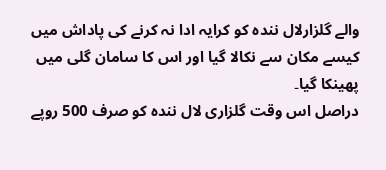والے گلزارلال نندہ کو کرایہ ادا نہ کرنے کی پاداش میں کیسے مکان سے نکالا گیا اور اس کا سامان گلی میں پھینکا گیا۔
دراصل اس وقت گلزاری لال نندہ کو صرف 500 روپے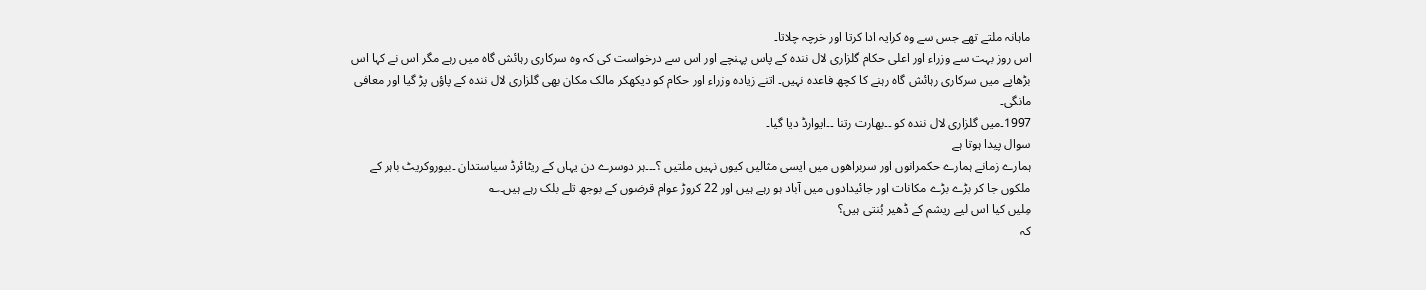ماہانہ ملتے تھے جس سے وہ کرایہ ادا کرتا اور خرچہ چلاتا۔
اس روز بہت سے وزراء اور اعلی حکام گلزاری لال نندہ کے پاس پہنچے اور اس سے درخواست کی کہ وہ سرکاری رہائش گاہ میں رہے مگر اس نے کہا اس بڑھاپے میں سرکاری رہائش گاہ رہنے کا کچھ فاعدہ نہیں۔ اتنے زیادہ وزراء اور حکام کو دیکھکر مالک مکان بھی گلزاری لال نندہ کے پاؤں پڑ گیا اور معافی مانگی۔
1997۔میں گلزاری لال نندہ کو ۔۔بھارت رتنا ۔۔ایوارڈ دیا گیا۔
سوال پیدا ہوتا ہے
ہمارے زمانے ہمارے حکمرانوں اور سربراھوں میں ایسی مثالیں کیوں نہیں ملتیں ؟۔۔۔ہر دوسرے دن یہاں کے ریٹائرڈ سیاستدان ۔بیوروکریٹ باہر کے ملکوں جا کر بڑے بڑے مکانات اور جائیدادوں میں آباد ہو رہے ہیں اور 22 کروڑ عوام قرضوں کے بوجھ تلے بلک رہے ہیں۔؎
مِلیں کیا اس لیے ریشم کے ڈھیر بُنتی ہیں؟
کہ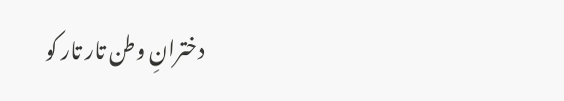دخترانِ وطن تار تار کو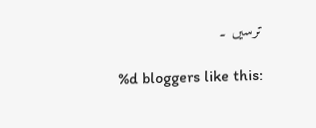ترسیں ۔

%d bloggers like this: